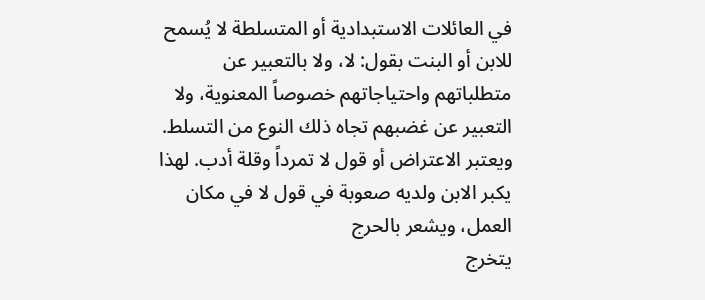في العائلات الاستبدادية أو المتسلطة لا يُسمح للابن أو البنت بقول: لا، ولا بالتعبير عن متطلباتهم واحتياجاتهم خصوصاً المعنوية، ولا التعبير عن غضبهم تجاه ذلك النوع من التسلط. ويعتبر الاعتراض أو قول لا تمرداً وقلة أدب. لهذا يكبر الابن ولديه صعوبة في قول لا في مكان العمل، ويشعر بالحرج
يتخرج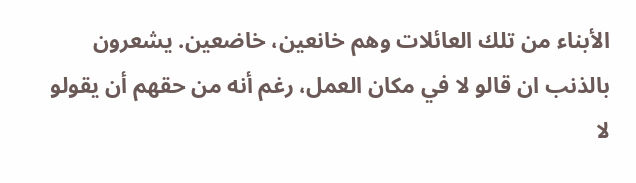الأبناء من تلك العائلات وهم خانعين، خاضعين. يشعرون بالذنب ان قالو لا في مكان العمل، رغم أنه من حقهم أن يقولو لا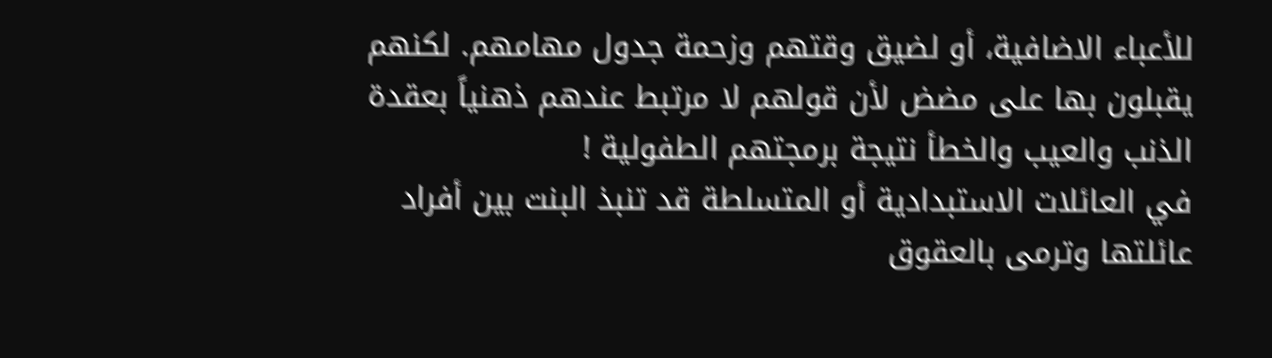للأعباء الاضافية، أو لضيق وقتهم وزحمة جدول مهامهم. لكنهم يقبلون بها على مضض لأن قولهم لا مرتبط عندهم ذهنياً بعقدة الذنب والعيب والخطأ نتيجة برمجتهم الطفولية !
في العائلات الاستبدادية أو المتسلطة قد تنبذ البنت بين أفراد عائلتها وترمى بالعقوق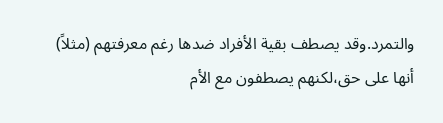والتمرد.وقد يصطف بقية الأفراد ضدها رغم معرفتهم (مثلاً) أنها على حق،لكنهم يصطفون مع الأم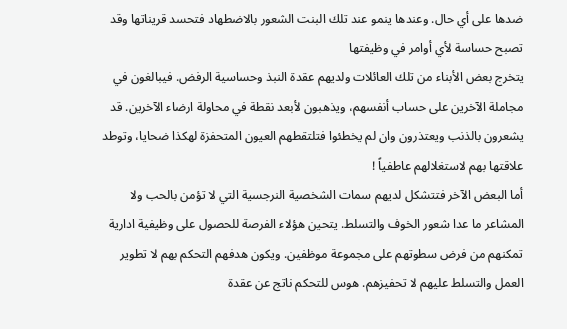ضدها على أي حال. وعندها ينمو عند تلك البنت الشعور بالاضطهاد فتحسد قريناتها وقد تصبح حساسة لأي أوامر في وظيفتها
يتخرج بعض الأبناء من تلك العائلات ولديهم عقدة النبذ وحساسية الرفض. فيبالغون في مجاملة الآخرين على حساب أنفسهم، ويذهبون لأبعد نقطة في محاولة ارضاء الآخرين. قد يشعرون بالذنب ويعتذرون وان لم يخطئوا فتلتقطهم العيون المتحفزة لهكذا ضحايا، وتوطد علاقتها بهم لاستغلالهم عاطفياً !
أما البعض الآخر فتتشكل لديهم سمات الشخصية النرجسية التي لا تؤمن بالحب ولا المشاعر ما عدا شعور الخوف والتسلط. يتحين هؤلاء الفرصة للحصول على وظيفية ادارية تمكنهم من فرض سطوتهم على مجموعة موظفين. ويكون هدفهم التحكم بهم لا تطوير العمل والتسلط عليهم لا تحفيزهم. هوس للتحكم ناتج عن عقدة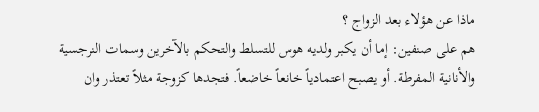ماذا عن هؤلاء بعد الزواج ؟
هم على صنفين: إما أن يكبر ولديه هوس للتسلط والتحكم بالآخرين وسمات النرجسية والأنانية المفرطة. أو يصبح اعتمادياً خانعاً خاضعاً. فتجدها كزوجة مثلاً تعتذر وان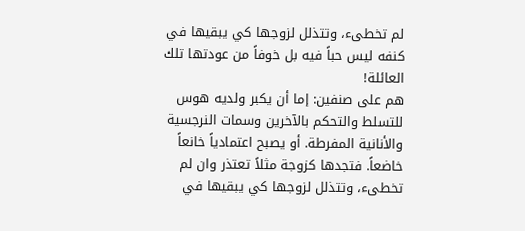لم تخطىء، وتتذلل لزوجها كي يبقيها في كنفه ليس حباً فيه بل خوفاً من عودتها تلك العائلة!
هم على صنفين: إما أن يكبر ولديه هوس للتسلط والتحكم بالآخرين وسمات النرجسية والأنانية المفرطة. أو يصبح اعتمادياً خانعاً خاضعاً. فتجدها كزوجة مثلاً تعتذر وان لم تخطىء، وتتذلل لزوجها كي يبقيها في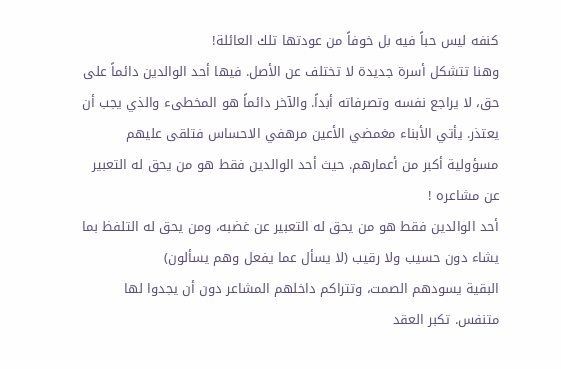كنفه ليس حباً فيه بل خوفاً من عودتها تلك العائلة!
وهنا تتشكل أسرة جديدة لا تختلف عن الأصل. فيها أحد الوالدين دائماً على حق، لا يراجع نفسه وتصرفاته أبداً. والآخر دائماً هو المخطىء والذي يجب أن يعتذر. يأتي الأبناء مغمضي الأعين مرهفي الاحساس فتلقى عليهم مسؤولية أكبر من أعمارهم. حيث أحد الوالدين فقط هو من يحق له التعبير عن مشاعره !
أحد الوالدين فقط هو من يحق له التعبير عن غضبه، ومن يحق له التلفظ بما يشاء دون حسيب ولا رقيب (لا يسأل عما يفعل وهم يسألون)
البقية يسودهم الصمت، وتتراكم داخلهم المشاعر دون أن يجدوا لها متنفس. تكبر العقد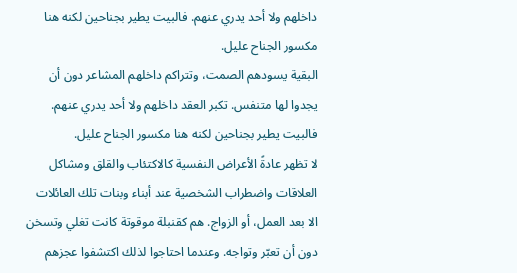داخلهم ولا أحد يدري عنهم. فالبيت يطير بجناحين لكنه هنا مكسور الجناح عليل.
البقية يسودهم الصمت، وتتراكم داخلهم المشاعر دون أن يجدوا لها متنفس. تكبر العقد داخلهم ولا أحد يدري عنهم. فالبيت يطير بجناحين لكنه هنا مكسور الجناح عليل.
لا تظهر عادةً الأعراض النفسية كالاكتئاب والقلق ومشاكل العلاقات واضطراب الشخصية عند أبناء وبنات تلك العائلات الا بعد العمل، أو الزواج. هم كقنبلة موقوتة كانت تغلي وتسخن دون أن تعبّر وتواجه. وعندما احتاجوا لذلك اكتشفوا عجزهم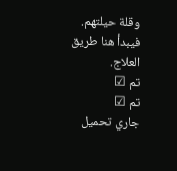وقلة حيلتهم. فيبدأ هنا طريق العلاج.
تم ☑
تم ☑
جاري تحميل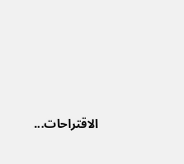الاقتراحات...